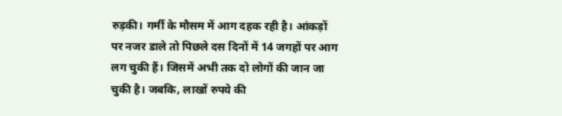रुड़की। गर्मी के मौसम में आग दहक रही है। आंकड़ों पर नजर डाले तो पिछले दस दिनों में 14 जगहों पर आग लग चुकी हैं। जिसमें अभी तक दो लोगों की जान जा चुकी है। जबकि, लाखों रुपये की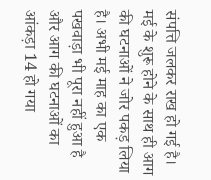संपत्ति जलकर राख हो गई है।
मई के शुरू होने के साथ ही आग की घटनाओं ने जोर पकड़ लिया है। अभी मई माह का एक पखवाड़ा भी पूरा नहीं हुआ है और आग की घटनाओं का आंकड़ा 14 हो गया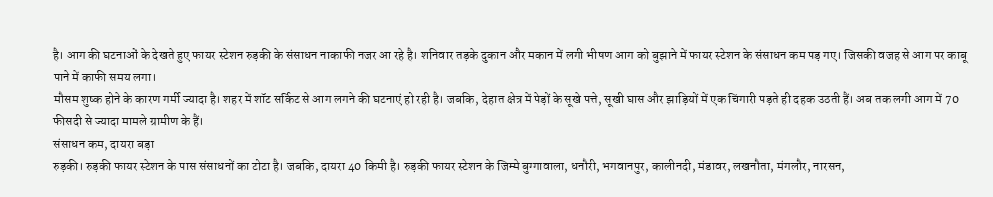है। आग की घटनाओं के देखते हुए फायर स्टेशन रुड़की के संसाधन नाकाफी नजर आ रहे है। शनिवार तड़के दुकान और मकान में लगी भीषण आग को बुझाने में फायर स्टेशन के संसाधन कम पड़ गए। जिसकी वजह से आग पर काबू पाने में काफी समय लगा।
मौसम शुष्क होने के कारण गर्मी ज्यादा है। शहर में शॉट सर्किट से आग लगने की घटनाएं हो रही है। जबकि, देहात क्षेत्र में पेड़ों के सूखे पत्ते, सूखी घास और झाड़ियों में एक चिंगारी पड़ते ही दहक उठती हैं। अब तक लगी आग में 70 फीसदी से ज्यादा मामले ग्रामीण के हैं।
संसाधन कम, दायरा बड़ा
रुड़की। रुड़की फायर स्टेशन के पास संसाधनों का टोटा है। जबकि, दायरा 40 किमी है। रुड़की फायर स्टेशन के जिम्मे बुग्गावाला, धनौरी, भगवानपुर, कालीनदी, मंडावर, लखनौता, मंगलौर, नारसन,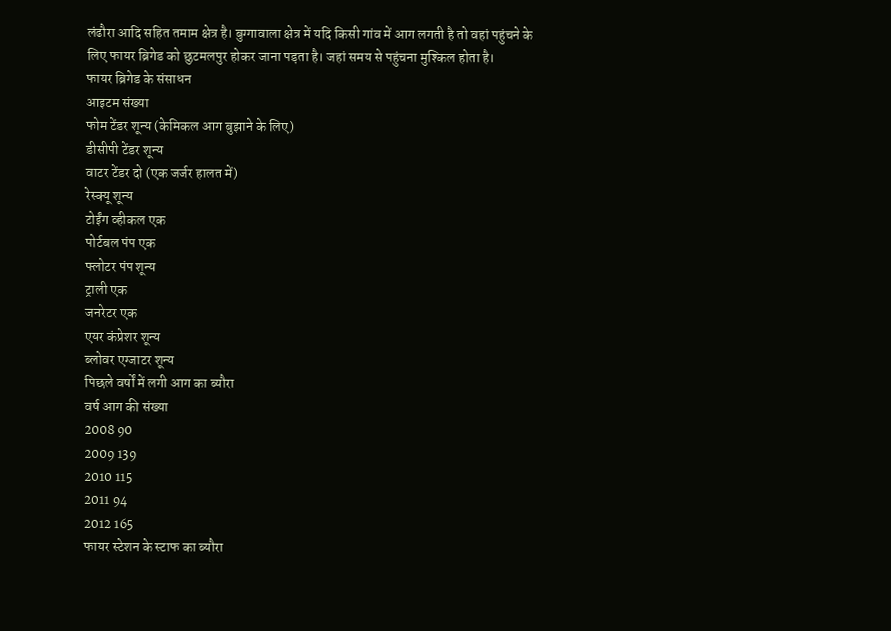लंढौरा आदि सहित तमाम क्षेत्र है। बुग्गावाला क्षेत्र में यदि किसी गांव में आग लगती है तो वहां पहुंचने के लिए फायर ब्रिगेड को छुटमलपुर होकर जाना पड़ता है। जहां समय से पहुंचना मुश्किल होता है।
फायर ब्रिगेड के संसाधन
आइटम संख्या
फोम टेंडर शून्य (केमिकल आग बुझाने के लिए)
डीसीपी टेंडर शून्य
वाटर टेंडर दो (एक जर्जर हालत में)
रेस्क्यू शून्य
टोईंग व्हीकल एक
पोर्टबल पंप एक
फ्लोटर पंप शून्य
ट्राली एक
जनरेटर एक
एयर कंप्रेशर शून्य
ब्लोवर एग्जाटर शून्य
पिछले वर्षों में लगी आग का ब्यौरा
वर्ष आग की संख्या
2008 90
2009 139
2010 115
2011 94
2012 165
फायर स्टेशन के स्टाफ का ब्यौरा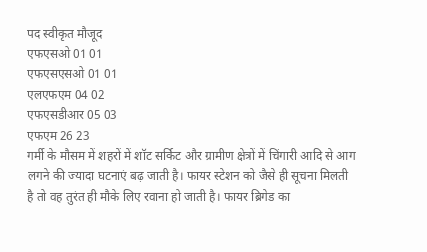पद स्वीकृत मौजूद
एफएसओ 01 01
एफएसएसओ 01 01
एलएफएम 04 02
एफएसडीआर 05 03
एफएम 26 23
गर्मी के मौसम में शहरों में शॉट सर्किट और ग्रामीण क्षेत्रों में चिंगारी आदि से आग लगने की ज्यादा घटनाएं बढ़ जाती है। फायर स्टेशन को जैसे ही सूचना मिलती है तो वह तुरंत ही मौके लिए रवाना हो जाती है। फायर ब्रिगेड का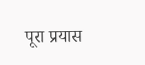पूरा प्रयास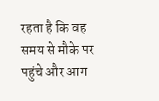रहता है कि वह समय से मौके पर पहुंचे और आग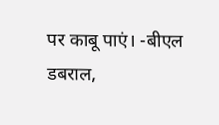पर काबू पाएं। -बीएल डबराल,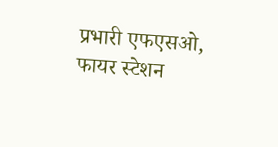प्रभारी एफएसओ, फायर स्टेशन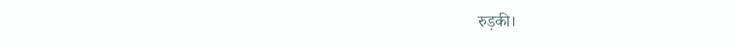रुड़की।